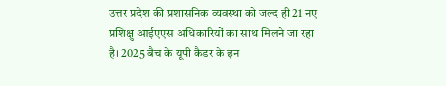उत्तर प्रदेश की प्रशासनिक व्यवस्था को जल्द ही 21 नए प्रशिक्षु आईएएस अधिकारियों का साथ मिलने जा रहा है। 2025 बैच के यूपी कैडर के इन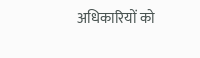अधिकारियों को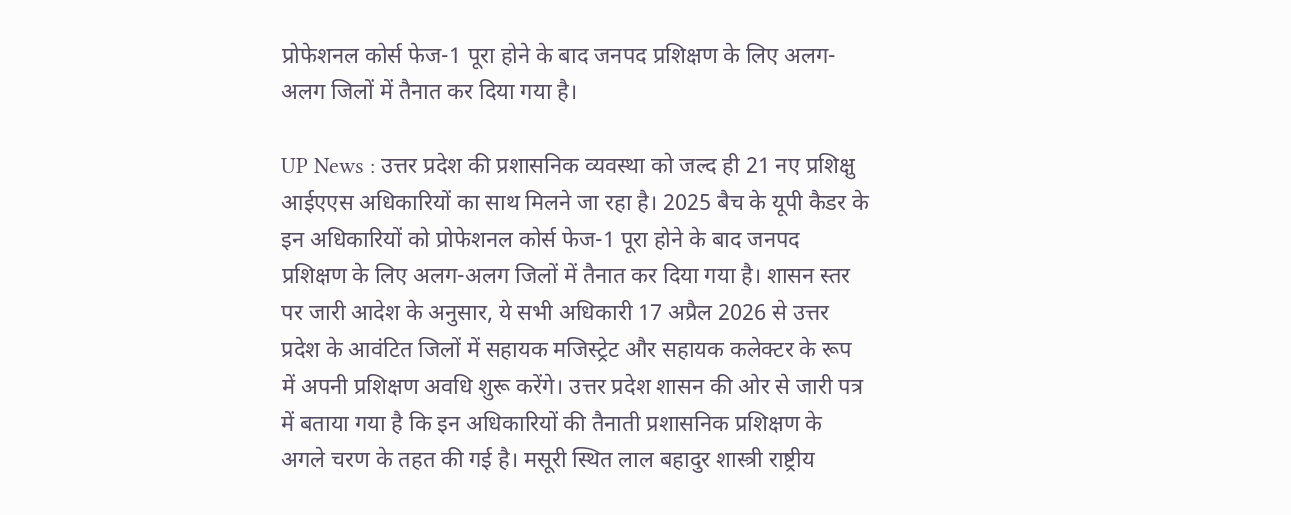प्रोफेशनल कोर्स फेज-1 पूरा होने के बाद जनपद प्रशिक्षण के लिए अलग-अलग जिलों में तैनात कर दिया गया है।

UP News : उत्तर प्रदेश की प्रशासनिक व्यवस्था को जल्द ही 21 नए प्रशिक्षु आईएएस अधिकारियों का साथ मिलने जा रहा है। 2025 बैच के यूपी कैडर के इन अधिकारियों को प्रोफेशनल कोर्स फेज-1 पूरा होने के बाद जनपद प्रशिक्षण के लिए अलग-अलग जिलों में तैनात कर दिया गया है। शासन स्तर पर जारी आदेश के अनुसार, ये सभी अधिकारी 17 अप्रैल 2026 से उत्तर प्रदेश के आवंटित जिलों में सहायक मजिस्ट्रेट और सहायक कलेक्टर के रूप में अपनी प्रशिक्षण अवधि शुरू करेंगे। उत्तर प्रदेश शासन की ओर से जारी पत्र में बताया गया है कि इन अधिकारियों की तैनाती प्रशासनिक प्रशिक्षण के अगले चरण के तहत की गई है। मसूरी स्थित लाल बहादुर शास्त्री राष्ट्रीय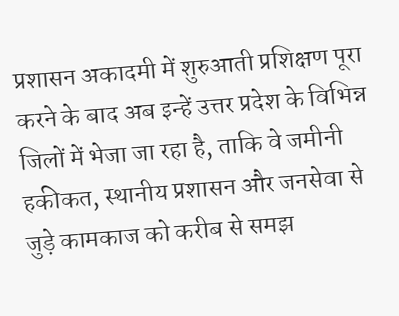प्रशासन अकादमी में शुरुआती प्रशिक्षण पूरा करने के बाद अब इन्हें उत्तर प्रदेश के विभिन्न जिलों में भेजा जा रहा है, ताकि वे जमीनी हकीकत, स्थानीय प्रशासन और जनसेवा से जुड़े कामकाज को करीब से समझ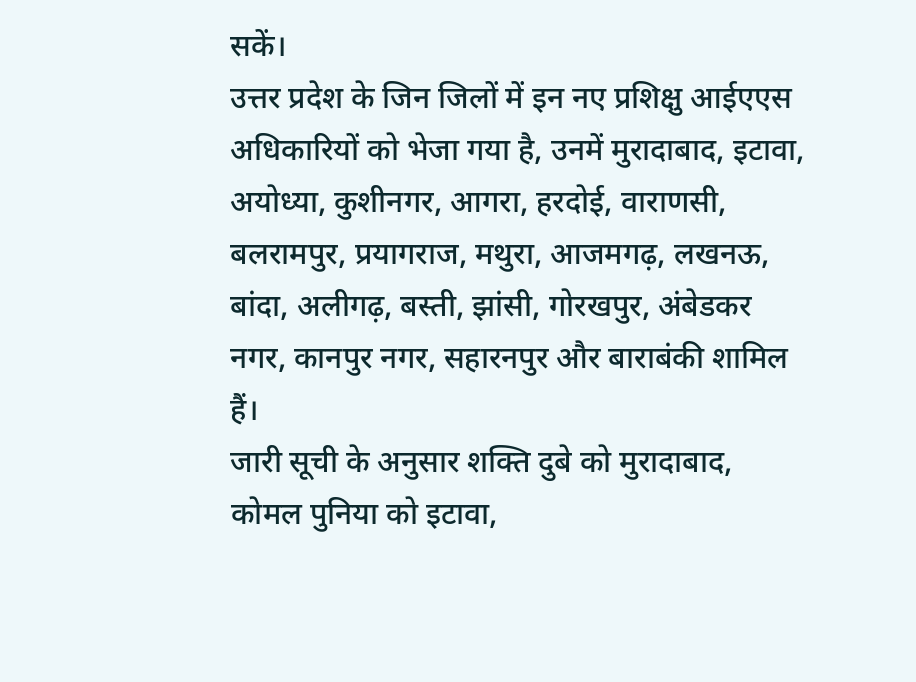सकें।
उत्तर प्रदेश के जिन जिलों में इन नए प्रशिक्षु आईएएस अधिकारियों को भेजा गया है, उनमें मुरादाबाद, इटावा, अयोध्या, कुशीनगर, आगरा, हरदोई, वाराणसी, बलरामपुर, प्रयागराज, मथुरा, आजमगढ़, लखनऊ, बांदा, अलीगढ़, बस्ती, झांसी, गोरखपुर, अंबेडकर नगर, कानपुर नगर, सहारनपुर और बाराबंकी शामिल हैं।
जारी सूची के अनुसार शक्ति दुबे को मुरादाबाद, कोमल पुनिया को इटावा,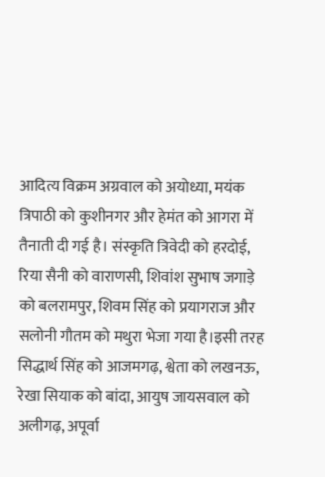आदित्य विक्रम अग्रवाल को अयोध्या, मयंक त्रिपाठी को कुशीनगर और हेमंत को आगरा में तैनाती दी गई है। संस्कृति त्रिवेदी को हरदोई, रिया सैनी को वाराणसी, शिवांश सुभाष जगाड़े को बलरामपुर, शिवम सिंह को प्रयागराज और सलोनी गौतम को मथुरा भेजा गया है।इसी तरह सिद्धार्थ सिंह को आजमगढ़, श्वेता को लखनऊ, रेखा सियाक को बांदा, आयुष जायसवाल को अलीगढ़, अपूर्वा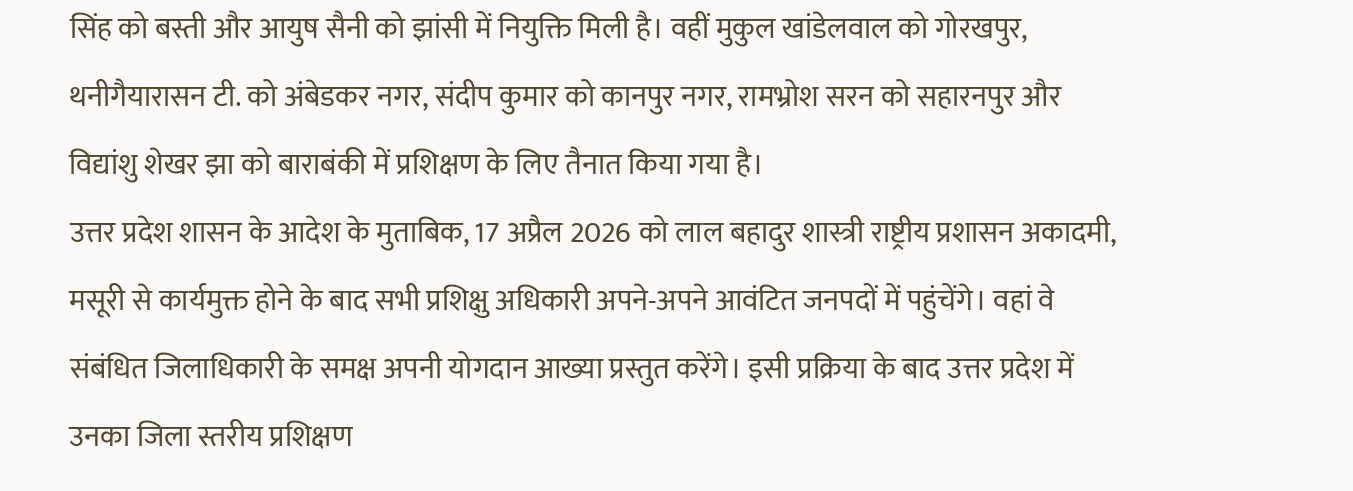सिंह को बस्ती और आयुष सैनी को झांसी में नियुक्ति मिली है। वहीं मुकुल खांडेलवाल को गोरखपुर, थनीगैयारासन टी. को अंबेडकर नगर, संदीप कुमार को कानपुर नगर, रामभ्रोश सरन को सहारनपुर और विद्यांशु शेखर झा को बाराबंकी में प्रशिक्षण के लिए तैनात किया गया है।
उत्तर प्रदेश शासन के आदेश के मुताबिक, 17 अप्रैल 2026 को लाल बहादुर शास्त्री राष्ट्रीय प्रशासन अकादमी, मसूरी से कार्यमुक्त होने के बाद सभी प्रशिक्षु अधिकारी अपने-अपने आवंटित जनपदों में पहुंचेंगे। वहां वे संबंधित जिलाधिकारी के समक्ष अपनी योगदान आख्या प्रस्तुत करेंगे। इसी प्रक्रिया के बाद उत्तर प्रदेश में उनका जिला स्तरीय प्रशिक्षण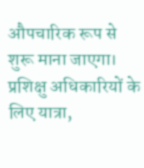औपचारिक रूप से शुरू माना जाएगा। प्रशिक्षु अधिकारियों के लिए यात्रा,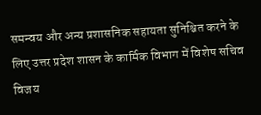समन्वय और अन्य प्रशासनिक सहायता सुनिश्चित करने के लिए उत्तर प्रदेश शासन के कार्मिक विभाग में विशेष सचिव विजय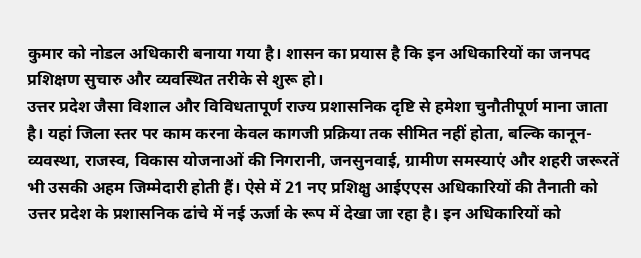कुमार को नोडल अधिकारी बनाया गया है। शासन का प्रयास है कि इन अधिकारियों का जनपद प्रशिक्षण सुचारु और व्यवस्थित तरीके से शुरू हो।
उत्तर प्रदेश जैसा विशाल और विविधतापूर्ण राज्य प्रशासनिक दृष्टि से हमेशा चुनौतीपूर्ण माना जाता है। यहां जिला स्तर पर काम करना केवल कागजी प्रक्रिया तक सीमित नहीं होता, बल्कि कानून-व्यवस्था, राजस्व, विकास योजनाओं की निगरानी, जनसुनवाई, ग्रामीण समस्याएं और शहरी जरूरतें भी उसकी अहम जिम्मेदारी होती हैं। ऐसे में 21 नए प्रशिक्षु आईएएस अधिकारियों की तैनाती को उत्तर प्रदेश के प्रशासनिक ढांचे में नई ऊर्जा के रूप में देखा जा रहा है। इन अधिकारियों को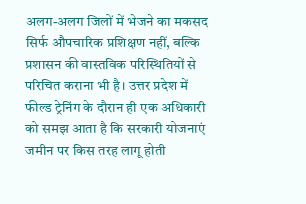अलग-अलग जिलों में भेजने का मकसद सिर्फ औपचारिक प्रशिक्षण नहीं, बल्कि प्रशासन की वास्तविक परिस्थितियों से परिचित कराना भी है। उत्तर प्रदेश में फील्ड ट्रेनिंग के दौरान ही एक अधिकारी को समझ आता है कि सरकारी योजनाएं जमीन पर किस तरह लागू होती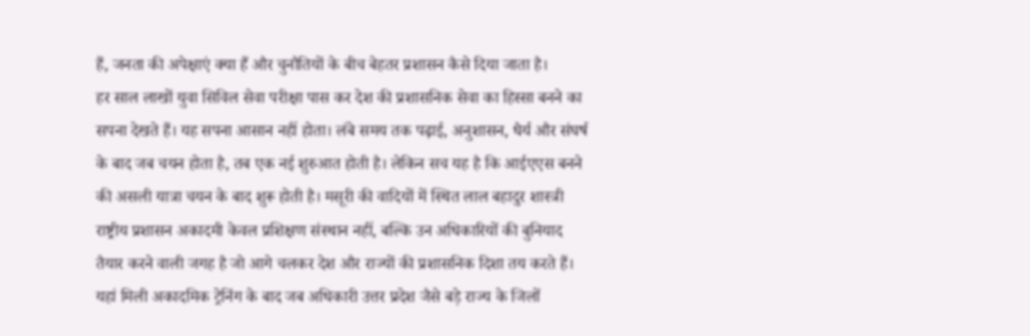हैं, जनता की अपेक्षाएं क्या हैं और चुनौतियों के बीच बेहतर प्रशासन कैसे दिया जाता है।
हर साल लाखों युवा सिविल सेवा परीक्षा पास कर देश की प्रशासनिक सेवा का हिस्सा बनने का सपना देखते हैं। यह सपना आसान नहीं होता। लंबे समय तक पढ़ाई, अनुशासन, धैर्य और संघर्ष के बाद जब चयन होता है, तब एक नई शुरुआत होती है। लेकिन सच यह है कि आईएएस बनने की असली यात्रा चयन के बाद शुरू होती है। मसूरी की वादियों में स्थित लाल बहादुर शास्त्री राष्ट्रीय प्रशासन अकादमी केवल प्रशिक्षण संस्थान नहीं, बल्कि उन अधिकारियों की बुनियाद तैयार करने वाली जगह है जो आगे चलकर देश और राज्यों की प्रशासनिक दिशा तय करते हैं। यहां मिली अकादमिक ट्रेनिंग के बाद जब अधिकारी उत्तर प्रदेश जैसे बड़े राज्य के जिलों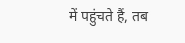में पहुंचते हैं, तब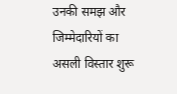उनकी समझ और जिम्मेदारियों का असली विस्तार शुरू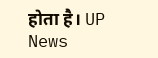होता है। UP News